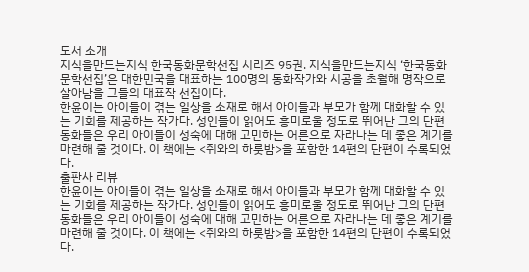도서 소개
지식을만드는지식 한국동화문학선집 시리즈 95권. 지식을만드는지식 ‘한국동화문학선집’은 대한민국을 대표하는 100명의 동화작가와 시공을 초월해 명작으로 살아남을 그들의 대표작 선집이다.
한윤이는 아이들이 겪는 일상을 소재로 해서 아이들과 부모가 함께 대화할 수 있는 기회를 제공하는 작가다. 성인들이 읽어도 흥미로울 정도로 뛰어난 그의 단편동화들은 우리 아이들이 성숙에 대해 고민하는 어른으로 자라나는 데 좋은 계기를 마련해 줄 것이다. 이 책에는 <쥐와의 하룻밤>을 포함한 14편의 단편이 수록되었다.
출판사 리뷰
한윤이는 아이들이 겪는 일상을 소재로 해서 아이들과 부모가 함께 대화할 수 있는 기회를 제공하는 작가다. 성인들이 읽어도 흥미로울 정도로 뛰어난 그의 단편동화들은 우리 아이들이 성숙에 대해 고민하는 어른으로 자라나는 데 좋은 계기를 마련해 줄 것이다. 이 책에는 <쥐와의 하룻밤>을 포함한 14편의 단편이 수록되었다.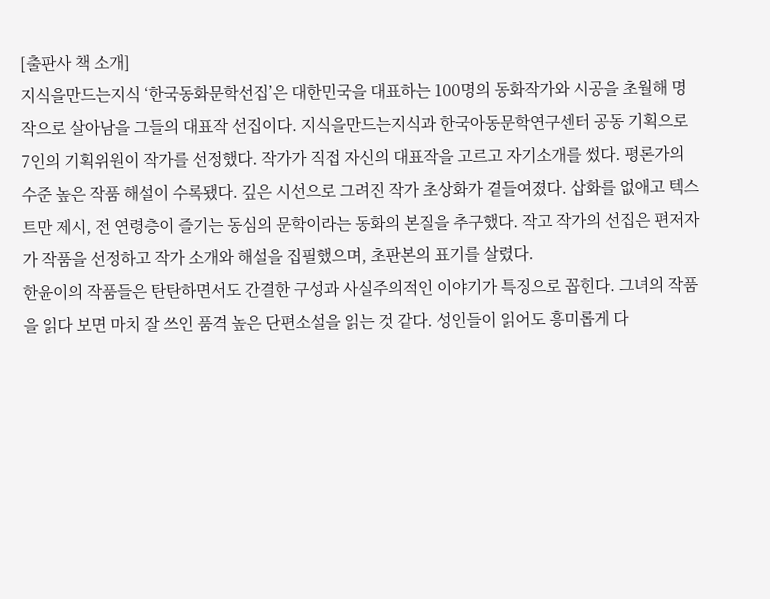[출판사 책 소개]
지식을만드는지식 ‘한국동화문학선집’은 대한민국을 대표하는 100명의 동화작가와 시공을 초월해 명작으로 살아남을 그들의 대표작 선집이다. 지식을만드는지식과 한국아동문학연구센터 공동 기획으로 7인의 기획위원이 작가를 선정했다. 작가가 직접 자신의 대표작을 고르고 자기소개를 썼다. 평론가의 수준 높은 작품 해설이 수록됐다. 깊은 시선으로 그려진 작가 초상화가 곁들여졌다. 삽화를 없애고 텍스트만 제시, 전 연령층이 즐기는 동심의 문학이라는 동화의 본질을 추구했다. 작고 작가의 선집은 편저자가 작품을 선정하고 작가 소개와 해설을 집필했으며, 초판본의 표기를 살렸다.
한윤이의 작품들은 탄탄하면서도 간결한 구성과 사실주의적인 이야기가 특징으로 꼽힌다. 그녀의 작품을 읽다 보면 마치 잘 쓰인 품격 높은 단편소설을 읽는 것 같다. 성인들이 읽어도 흥미롭게 다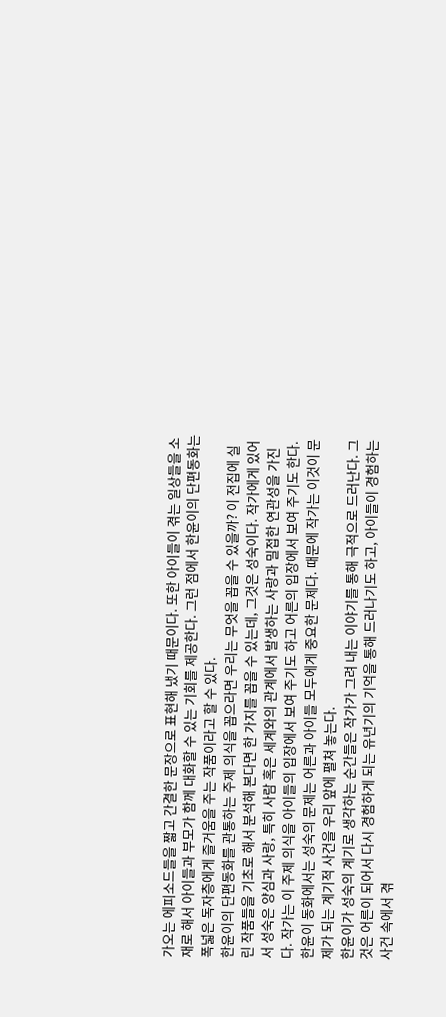가오는 에피소드들을 짧고 간결한 문장으로 표현해 냈기 때문이다. 또한 아이들이 겪는 일상들을 소재로 해서 아이들과 부모가 함께 대화할 수 있는 기회를 제공한다. 그런 점에서 한윤이의 단편동화는 폭넓은 독자층에게 즐거움을 주는 작품이라고 할 수 있다.
한윤이의 단편동화를 관통하는 주제 의식을 꼽으라면 우리는 무엇을 꼽을 수 있을까? 이 전집에 실린 작품들을 기초로 해서 분석해 본다면 한 가지를 꼽을 수 있는데, 그것은 성숙이다. 작가에게 있어서 성숙은 양심과 사랑, 특히 사람 혹은 세계와의 관계에서 발생하는 사랑과 밀접한 연관성을 가진다. 작가는 이 주제 의식을 아이들의 입장에서 보여 주기도 하고 어른의 입장에서 보여 주기도 한다. 한윤이 동화에서는 성숙의 문제는 어른과 아이들 모두에게 중요한 문제다. 때문에 작가는 이것이 문제가 되는 계기적 사건을 우리 앞에 펼쳐 놓는다.
한윤이가 성숙의 계기로 생각하는 순간들은 작가가 그려 내는 이야기를 통해 극적으로 드러난다. 그것은 어른이 되어서 다시 경험하게 되는 유년기의 기억을 통해 드러나기도 하고, 아이들이 경험하는 사건 속에서 겪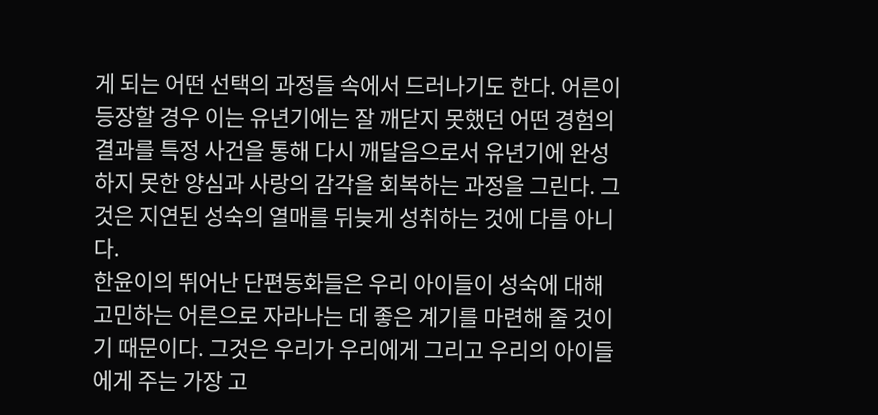게 되는 어떤 선택의 과정들 속에서 드러나기도 한다. 어른이 등장할 경우 이는 유년기에는 잘 깨닫지 못했던 어떤 경험의 결과를 특정 사건을 통해 다시 깨달음으로서 유년기에 완성하지 못한 양심과 사랑의 감각을 회복하는 과정을 그린다. 그것은 지연된 성숙의 열매를 뒤늦게 성취하는 것에 다름 아니다.
한윤이의 뛰어난 단편동화들은 우리 아이들이 성숙에 대해 고민하는 어른으로 자라나는 데 좋은 계기를 마련해 줄 것이기 때문이다. 그것은 우리가 우리에게 그리고 우리의 아이들에게 주는 가장 고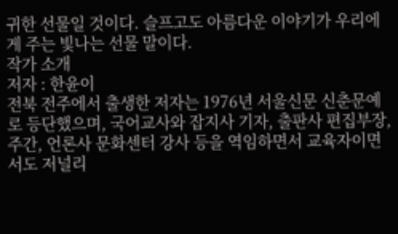귀한 선물일 것이다. 슬프고도 아름다운 이야기가 우리에게 주는 빛나는 선물 말이다.
작가 소개
저자 : 한윤이
전북 전주에서 출생한 저자는 1976년 서울신문 신춘문예로 등단했으며, 국어교사와 잡지사 기자, 출판사 편집부장, 주간, 언론사 문화센터 강사 등을 역임하면서 교육자이면서도 저널리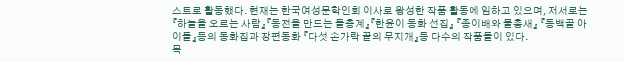스트로 활동했다. 현재는 한국여성문학인회 이사로 왕성한 작품 활동에 임하고 있으며, 저서로는 『하늘을 오르는 사람』『동전을 만드는 돌층계』『한윤이 동화 선집』 『종이배와 물총새』 『동백골 아이들』등의 동화집과 장편동화 『다섯 손가락 끝의 무지개』등 다수의 작품들이 있다.
목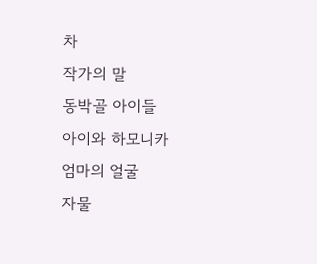차
작가의 말
동박골 아이들
아이와 하모니카
엄마의 얼굴
자물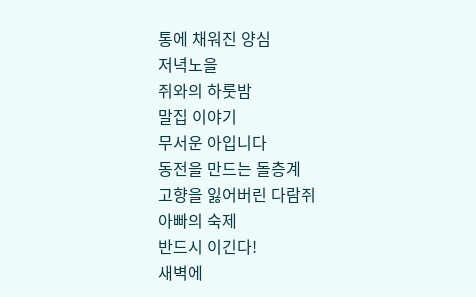통에 채워진 양심
저녁노을
쥐와의 하룻밤
말집 이야기
무서운 아입니다
동전을 만드는 돌층계
고향을 잃어버린 다람쥐
아빠의 숙제
반드시 이긴다!
새벽에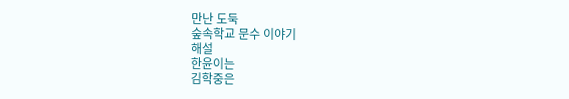만난 도둑
숲속학교 문수 이야기
해설
한윤이는
김학중은